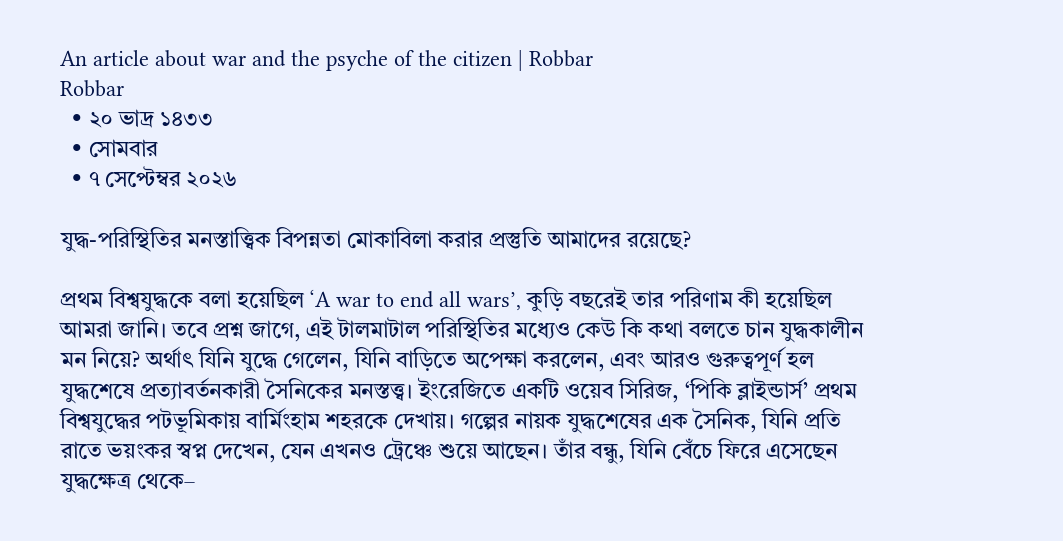An article about war and the psyche of the citizen | Robbar
Robbar
  • ২০ ভাদ্র ১৪৩৩
  • সোমবার
  • ৭ সেপ্টেম্বর ২০২৬

যুদ্ধ-পরিস্থিতির মনস্তাত্ত্বিক বিপন্নতা মোকাবিলা করার প্রস্তুতি আমাদের রয়েছে?

প্রথম বিশ্বযুদ্ধকে বলা হয়েছিল ‘A war to end all wars’, কুড়ি বছরেই তার পরিণাম কী হয়েছিল আমরা জানি। তবে প্রশ্ন জাগে, এই টালমাটাল পরিস্থিতির মধ্যেও কেউ কি কথা বলতে চান যুদ্ধকালীন মন নিয়ে? অর্থাৎ যিনি যুদ্ধে গেলেন, যিনি বাড়িতে অপেক্ষা করলেন, এবং আরও গুরুত্বপূর্ণ হল যুদ্ধশেষে প্রত্যাবর্তনকারী সৈনিকের মনস্তত্ত্ব। ইংরেজিতে একটি ওয়েব সিরিজ, ‘পিকি ব্লাইন্ডার্স’ প্রথম বিশ্বযুদ্ধের পটভূমিকায় বার্মিংহাম শহরকে দেখায়। গল্পের নায়ক যুদ্ধশেষের এক সৈনিক, যিনি প্রতি রাতে ভয়ংকর স্বপ্ন দেখেন, যেন এখনও ট্রেঞ্চে শুয়ে আছেন। তাঁর বন্ধু, যিনি বেঁচে ফিরে এসেছেন যুদ্ধক্ষেত্র থেকে–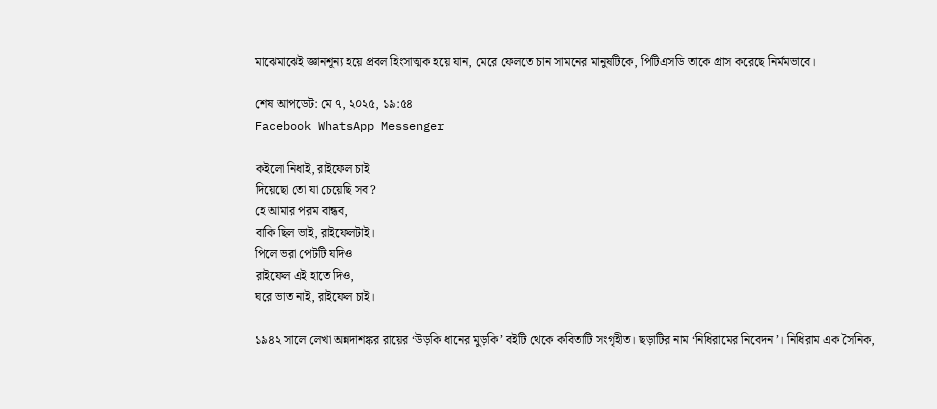মাঝেমাঝেই জ্ঞানশূন্য হয়ে প্রবল হিংসাত্মক হয়ে যান, মেরে ফেলতে চান সামনের মানুষটিকে, পিটিএসডি তাকে গ্রাস করেছে নির্মমভাবে।

শেষ আপডেট: মে ৭, ২০২৫, ১৯:৫৪
Facebook WhatsApp Messenger

কইলো নিধাই, রাইফেল চাই
দিয়েছো তো যা চেয়েছি সব?
হে আমার পরম বান্ধব,
বাকি ছিল ভাই, রাইফেলটাই।
পিলে ভরা পেটটি যদিও
রাইফেল এই হাতে দিও,
ঘরে ভাত নাই, রাইফেল চাই।

১৯৪২ সালে লেখা অন্নদাশঙ্কর রায়ের ‘উড়কি ধানের মুড়কি’ বইটি থেকে কবিতাটি সংগৃহীত। ছড়াটির নাম ‘নিধিরামের নিবেদন’। নিধিরাম এক সৈনিক,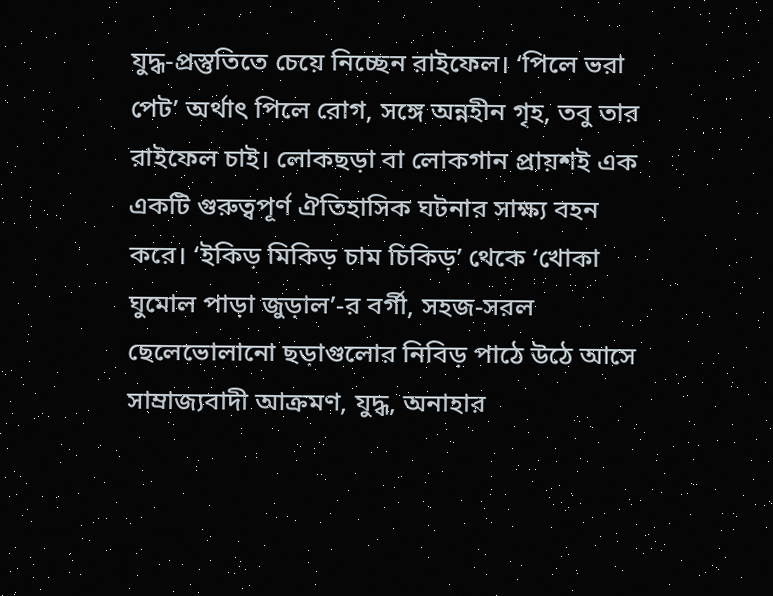যুদ্ধ-প্রস্তুতিতে চেয়ে নিচ্ছেন রাইফেল। ‘পিলে ভরা পেট’ অর্থাৎ পিলে রোগ, সঙ্গে অন্নহীন গৃহ, তবু তার রাইফেল চাই। লোকছড়া বা লোকগান প্রায়শই এক একটি গুরুত্বপূর্ণ ঐতিহাসিক ঘটনার সাক্ষ্য বহন করে। ‘ইকিড় মিকিড় চাম চিকিড়’ থেকে ‘খোকা ঘুমোল পাড়া জুড়াল’-র বর্গী, সহজ-সরল ছেলেভোলানো ছড়াগুলোর নিবিড় পাঠে উঠে আসে সাম্রাজ্যবাদী আক্রমণ, যুদ্ধ, অনাহার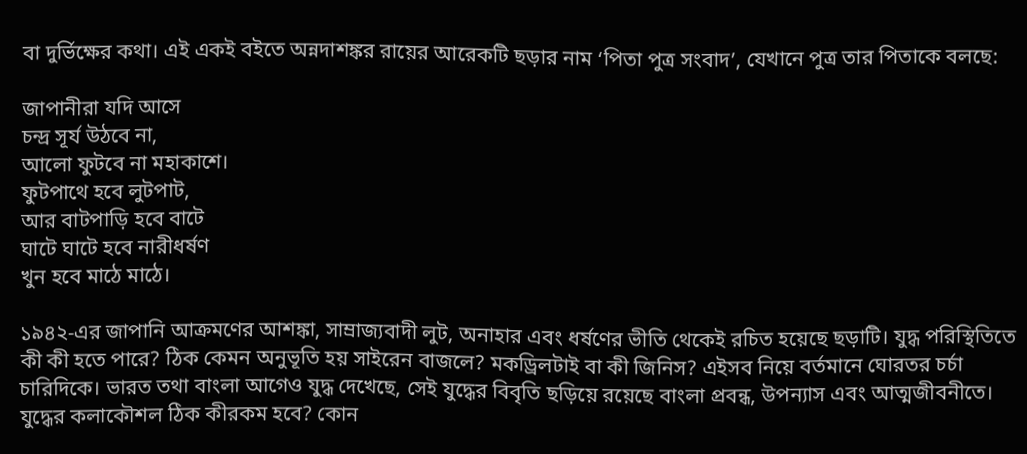বা দুর্ভিক্ষের কথা। এই একই বইতে অন্নদাশঙ্কর রায়ের আরেকটি ছড়ার নাম ‘পিতা পুত্র সংবাদ’, যেখানে পুত্র তার পিতাকে বলছে:

জাপানীরা যদি আসে
চন্দ্র সূর্য উঠবে না,
আলো ফুটবে না মহাকাশে।
ফুটপাথে হবে লুটপাট,
আর বাটপাড়ি হবে বাটে
ঘাটে ঘাটে হবে নারীধর্ষণ
খুন হবে মাঠে মাঠে।

১৯৪২-এর জাপানি আক্রমণের আশঙ্কা, সাম্রাজ্যবাদী লুট, অনাহার এবং ধর্ষণের ভীতি থেকেই রচিত হয়েছে ছড়াটি। যুদ্ধ পরিস্থিতিতে কী কী হতে পারে? ঠিক কেমন অনুভূতি হয় সাইরেন বাজলে? মকড্রিলটাই বা কী জিনিস? এইসব নিয়ে বর্তমানে ঘোরতর চর্চা চারিদিকে। ভারত তথা বাংলা আগেও যুদ্ধ দেখেছে, সেই যুদ্ধের বিবৃতি ছড়িয়ে রয়েছে বাংলা প্রবন্ধ, উপন্যাস এবং আত্মজীবনীতে। যুদ্ধের কলাকৌশল ঠিক কীরকম হবে? কোন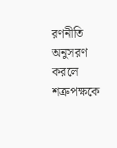রণনীতি অনুসরণ করলে শত্রুপক্ষকে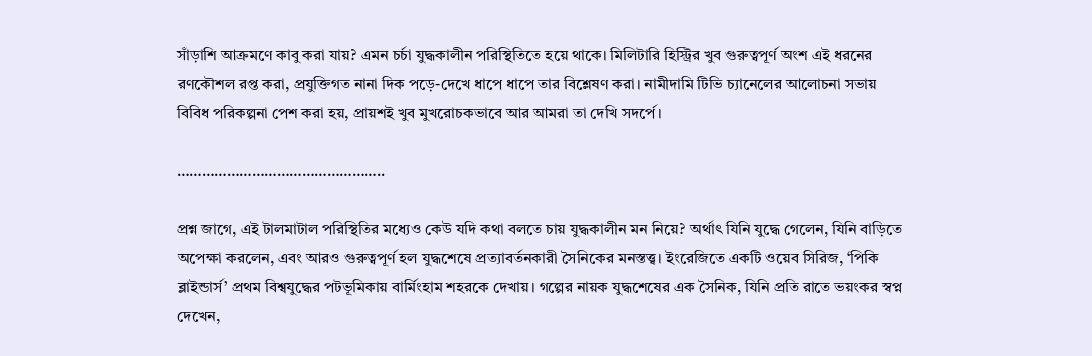সাঁড়াশি আক্রমণে কাবু করা যায়? এমন চর্চা যুদ্ধকালীন পরিস্থিতিতে হয়ে থাকে। মিলিটারি হিস্ট্রির খুব গুরুত্বপূর্ণ অংশ এই ধরনের রণকৌশল রপ্ত করা, প্রযুক্তিগত নানা দিক পড়ে-দেখে ধাপে ধাপে তার বিশ্লেষণ করা। নামীদামি টিভি চ্যানেলের আলোচনা সভায় বিবিধ পরিকল্পনা পেশ করা হয়, প্রায়শই খুব মুখরোচকভাবে আর আমরা তা দেখি সদর্পে।

…………………………………………..

প্রশ্ন জাগে, এই টালমাটাল পরিস্থিতির মধ্যেও কেউ যদি কথা বলতে চায় যুদ্ধকালীন মন নিয়ে? অর্থাৎ যিনি যুদ্ধে গেলেন, যিনি বাড়িতে অপেক্ষা করলেন, এবং আরও গুরুত্বপূর্ণ হল যুদ্ধশেষে প্রত্যাবর্তনকারী সৈনিকের মনস্তত্ত্ব। ইংরেজিতে একটি ওয়েব সিরিজ, ‘পিকি ব্লাইন্ডার্স’ প্রথম বিশ্বযুদ্ধের পটভূমিকায় বার্মিংহাম শহরকে দেখায়। গল্পের নায়ক যুদ্ধশেষের এক সৈনিক, যিনি প্রতি রাতে ভয়ংকর স্বপ্ন দেখেন,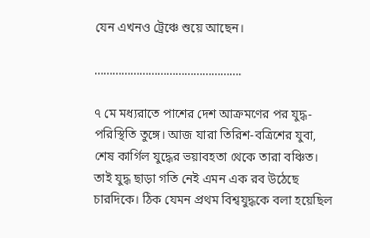যেন এখনও ট্রেঞ্চে শুয়ে আছেন।

………………………………………….

৭ মে মধ্যরাতে পাশের দেশ আক্রমণের পর যুদ্ধ-পরিস্থিতি তুঙ্গে। আজ যারা তিরিশ-বত্রিশের যুবা, শেষ কার্গিল যুদ্ধের ভয়াবহতা থেকে তারা বঞ্চিত। তাই যুদ্ধ ছাড়া গতি নেই এমন এক রব উঠেছে চারদিকে। ঠিক যেমন প্রথম বিশ্বযুদ্ধকে বলা হয়েছিল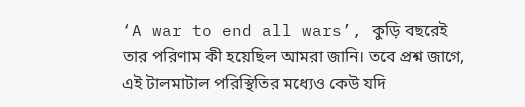‘A war to end all wars’, কুড়ি বছরেই তার পরিণাম কী হয়েছিল আমরা জানি। তবে প্রশ্ন জাগে, এই টালমাটাল পরিস্থিতির মধ্যেও কেউ যদি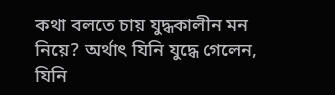কথা বলতে চায় যুদ্ধকালীন মন নিয়ে? অর্থাৎ যিনি যুদ্ধে গেলেন, যিনি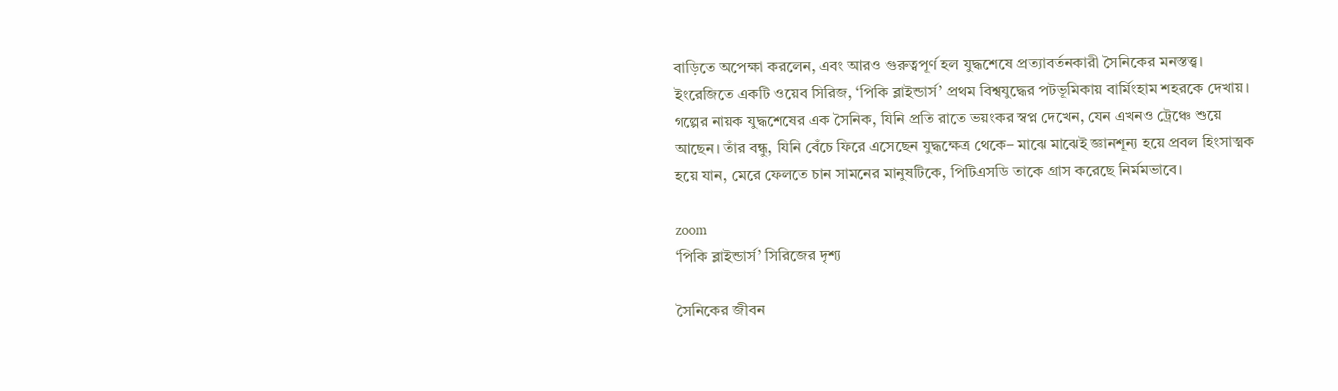বাড়িতে অপেক্ষা করলেন, এবং আরও গুরুত্বপূর্ণ হল যুদ্ধশেষে প্রত্যাবর্তনকারী সৈনিকের মনস্তত্ত্ব। ইংরেজিতে একটি ওয়েব সিরিজ, ‘পিকি ব্লাইন্ডার্স’ প্রথম বিশ্বযুদ্ধের পটভূমিকায় বার্মিংহাম শহরকে দেখায়। গল্পের নায়ক যুদ্ধশেষের এক সৈনিক, যিনি প্রতি রাতে ভয়ংকর স্বপ্ন দেখেন, যেন এখনও ট্রেঞ্চে শুয়ে আছেন। তাঁর বন্ধু, যিনি বেঁচে ফিরে এসেছেন যুদ্ধক্ষেত্র থেকে– মাঝে মাঝেই জ্ঞানশূন্য হয়ে প্রবল হিংসাত্মক হয়ে যান, মেরে ফেলতে চান সামনের মানুষটিকে, পিটিএসডি তাকে গ্রাস করেছে নির্মমভাবে।

zoom
‘পিকি ব্লাইন্ডার্স’ সিরিজের দৃশ্য

সৈনিকের জীবন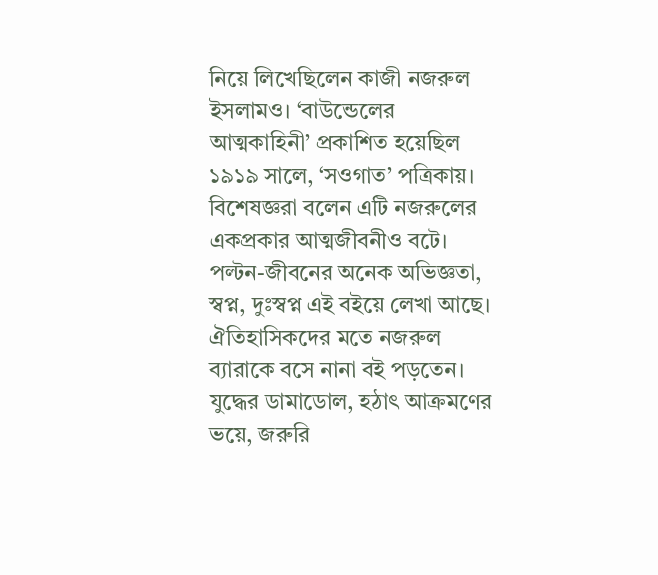নিয়ে লিখেছিলেন কাজী নজরুল ইসলামও। ‘বাউন্ডেলের আত্মকাহিনী’ প্রকাশিত হয়েছিল ১৯১৯ সালে, ‘সওগাত’ পত্রিকায়। বিশেষজ্ঞরা বলেন এটি নজরুলের একপ্রকার আত্মজীবনীও বটে। পল্টন-জীবনের অনেক অভিজ্ঞতা, স্বপ্ন, দুঃস্বপ্ন এই বইয়ে লেখা আছে। ঐতিহাসিকদের মতে নজরুল ব্যারাকে বসে নানা বই পড়তেন। যুদ্ধের ডামাডোল, হঠাৎ আক্রমণের ভয়ে, জরুরি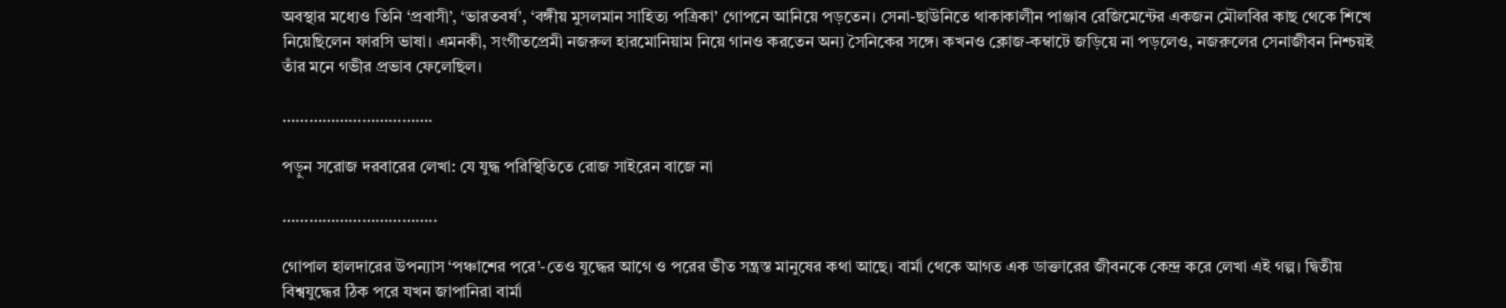অবস্থার মধ্যেও তিনি ‘প্রবাসী’, ‘ভারতবর্ষ’, ‘বঙ্গীয় মুসলমান সাহিত্য পত্রিকা’ গোপনে আনিয়ে পড়তেন। সেনা-ছাউনিতে থাকাকালীন পাঞ্জাব রেজিমেন্টের একজন মৌলবির কাছ থেকে শিখে নিয়েছিলেন ফারসি ভাষা। এমনকী, সংগীতপ্রেমী নজরুল হারমোনিয়াম নিয়ে গানও করতেন অন্য সৈনিকের সঙ্গে। কখনও ক্লোজ-কম্বাটে জড়িয়ে না পড়লেও, নজরুলের সেনাজীবন নিশ্চয়ই তাঁর মনে গভীর প্রভাব ফেলেছিল।

…………………………….

পড়ুন সরোজ দরবারের লেখা: যে যুদ্ধ পরিস্থিতিতে রোজ সাইরেন বাজে না

……………………………..

গোপাল হালদারের উপন্যাস ‘পঞ্চাশের পরে’-তেও যুদ্ধের আগে ও পরের ভীত সন্ত্রস্ত মানুষের কথা আছে। বার্মা থেকে আগত এক ডাক্তারের জীবনকে কেন্দ্র করে লেখা এই গল্প। দ্বিতীয় বিশ্বযুদ্ধের ঠিক পরে যখন জাপানিরা বার্মা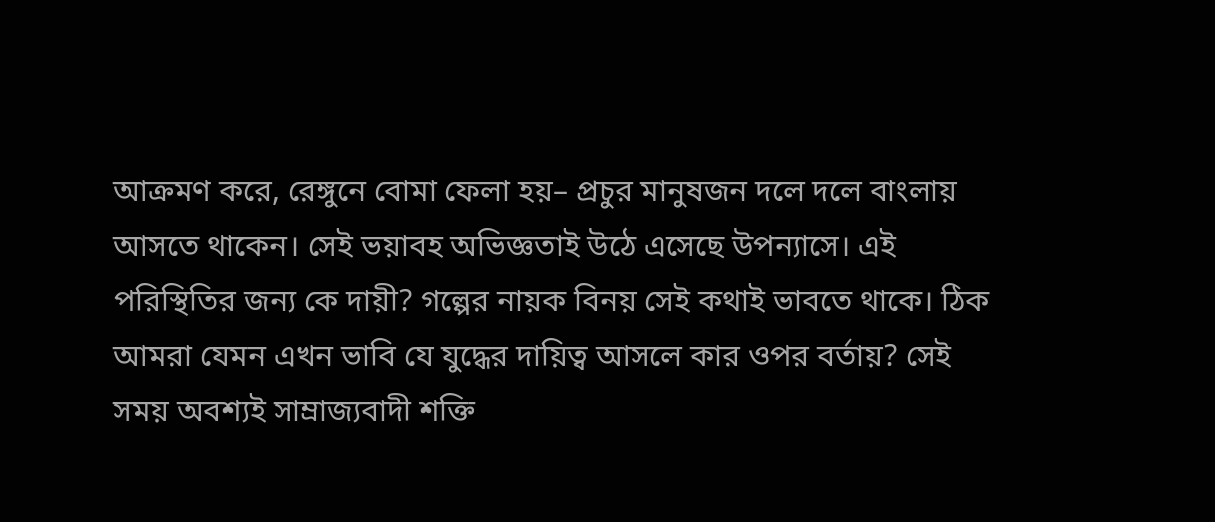আক্রমণ করে, রেঙ্গুনে বোমা ফেলা হয়– প্রচুর মানুষজন দলে দলে বাংলায় আসতে থাকেন। সেই ভয়াবহ অভিজ্ঞতাই উঠে এসেছে উপন্যাসে। এই পরিস্থিতির জন্য কে দায়ী? গল্পের নায়ক বিনয় সেই কথাই ভাবতে থাকে। ঠিক আমরা যেমন এখন ভাবি যে যুদ্ধের দায়িত্ব আসলে কার ওপর বর্তায়? সেই সময় অবশ্যই সাম্রাজ্যবাদী শক্তি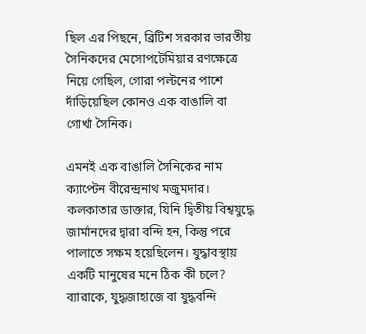ছিল এর পিছনে, ব্রিটিশ সরকার ভারতীয় সৈনিকদের মেসোপটেমিয়ার রণক্ষেত্রে নিয়ে গেছিল, গোরা পল্টনের পাশে দাঁড়িয়েছিল কোনও এক বাঙালি বা গোর্খা সৈনিক।

এমনই এক বাঙালি সৈনিকের নাম ক্যাপ্টেন বীরেন্দ্রনাথ মজুমদার। কলকাতার ডাক্তার, যিনি দ্বিতীয় বিশ্বযুদ্ধে জার্মানদের দ্বারা বন্দি হন, কিন্তু পরে পালাতে সক্ষম হয়েছিলেন। যুদ্ধাবস্থায় একটি মানুষের মনে ঠিক কী চলে? ব্যারাকে, যুদ্ধজাহাজে বা যুদ্ধবন্দি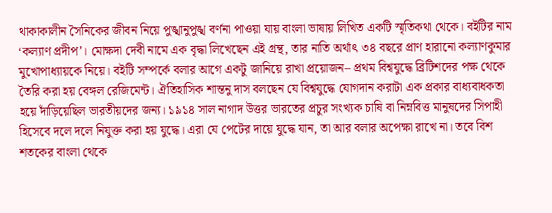থাকাকালীন সৈনিকের জীবন নিয়ে পুঙ্খানুপুঙ্খ বর্ণনা পাওয়া যায় বাংলা ভাষায় লিখিত একটি স্মৃতিকথা থেকে। বইটির নাম ‘কল্যাণ প্রদীপ’। মোক্ষদা দেবী নামে এক বৃদ্ধা লিখেছেন এই গ্রন্থ, তার নাতি অর্থাৎ ৩৪ বছরে প্রাণ হারানো কল্যাণকুমার মুখোপাধ্যায়কে নিয়ে। বইটি সম্পর্কে বলার আগে একটু জানিয়ে রাখা প্রয়োজন– প্রথম বিশ্বযুদ্ধে ব্রিটিশদের পক্ষ থেকে তৈরি করা হয় বেঙ্গল রেজিমেন্ট। ঐতিহাসিক শান্তনু দাস বলছেন যে বিশ্বযুদ্ধে যোগদান করাটা এক প্রকার বাধ্যবাধকতা হয়ে দাঁড়িয়েছিল ভারতীয়দের জন্য। ১৯১৪ সাল নাগাদ উত্তর ভারতের প্রচুর সংখ্যক চাষি বা নিম্নবিত্ত মানুষদের সিপাহী হিসেবে দলে দলে নিযুক্ত করা হয় যুদ্ধে। এরা যে পেটের দায়ে যুদ্ধে যান, তা আর বলার অপেক্ষা রাখে না। তবে বিশ শতকের বাংলা থেকে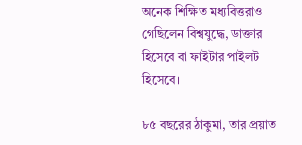অনেক শিক্ষিত মধ্যবিত্তরাও গেছিলেন বিশ্বযুদ্ধে, ডাক্তার হিসেবে বা ফাইটার পাইলট হিসেবে।

৮৫ বছরের ঠাকুমা, তার প্রয়াত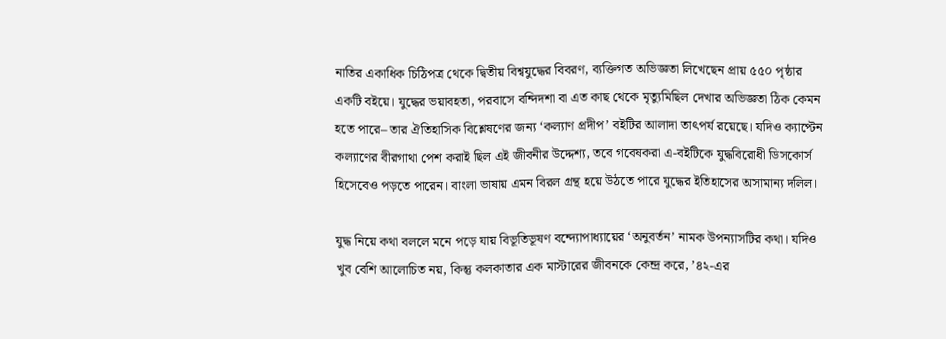নাতির একাধিক চিঠিপত্র থেকে দ্বিতীয় বিশ্বযুদ্ধের বিবরণ, ব্যক্তিগত অভিজ্ঞতা লিখেছেন প্রায় ৫৫০ পৃষ্ঠার একটি বইয়ে। যুদ্ধের ভয়াবহতা, পরবাসে বন্দিদশা বা এত কাছ থেকে মৃত্যুমিছিল দেখার অভিজ্ঞতা ঠিক কেমন হতে পারে– তার ঐতিহাসিক বিশ্লেষণের জন্য ‘কল্যাণ প্রদীপ’ বইটির আলাদা তাৎপর্য রয়েছে। যদিও ক্যাপ্টেন কল্যাণের বীরগাথা পেশ করাই ছিল এই জীবনীর উদ্দেশ্য, তবে গবেষকরা এ-বইটিকে যুদ্ধবিরোধী ডিসকোর্স হিসেবেও পড়তে পারেন। বাংলা ভাষায় এমন বিরল গ্রন্থ হয়ে উঠতে পারে যুদ্ধের ইতিহাসের অসামান্য দলিল।

যুদ্ধ নিয়ে কথা বললে মনে পড়ে যায় বিভূতিভূষণ বন্দ্যোপাধ্যায়ের ‘অনুবর্তন’ নামক উপন্যাসটির কথা। যদিও খুব বেশি আলোচিত নয়, কিন্তু কলকাতার এক মাস্টারের জীবনকে কেন্দ্র করে, ’৪২-এর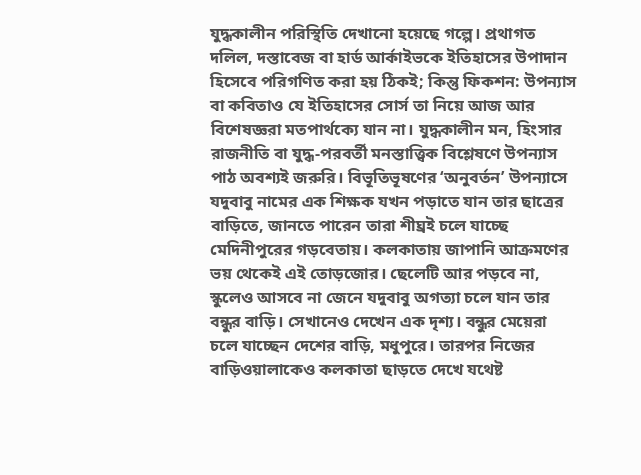যুদ্ধকালীন পরিস্থিতি দেখানো হয়েছে গল্পে। প্রথাগত দলিল, দস্তাবেজ বা হার্ড আর্কাইভকে ইতিহাসের উপাদান হিসেবে পরিগণিত করা হয় ঠিকই; কিন্তু ফিকশন: উপন্যাস বা কবিতাও যে ইতিহাসের সোর্স তা নিয়ে আজ আর বিশেষজ্ঞরা মতপার্থক্যে যান না। যুদ্ধকালীন মন, হিংসার রাজনীতি বা যুদ্ধ-পরবর্তী মনস্তাত্ত্বিক বিশ্লেষণে উপন্যাস পাঠ অবশ্যই জরুরি। বিভূতিভূষণের ‘অনুবর্তন’ উপন্যাসে যদুবাবু নামের এক শিক্ষক যখন পড়াতে যান তার ছাত্রের বাড়িতে, জানতে পারেন তারা শীঘ্রই চলে যাচ্ছে মেদিনীপুরের গড়বেতায়। কলকাতায় জাপানি আক্রমণের ভয় থেকেই এই তোড়জোর। ছেলেটি আর পড়বে না, স্কুলেও আসবে না জেনে যদুবাবু অগত্যা চলে যান তার বন্ধুর বাড়ি। সেখানেও দেখেন এক দৃশ্য। বন্ধুর মেয়েরা চলে যাচ্ছেন দেশের বাড়ি, মধুপুরে। তারপর নিজের বাড়িওয়ালাকেও কলকাতা ছাড়তে দেখে যথেষ্ট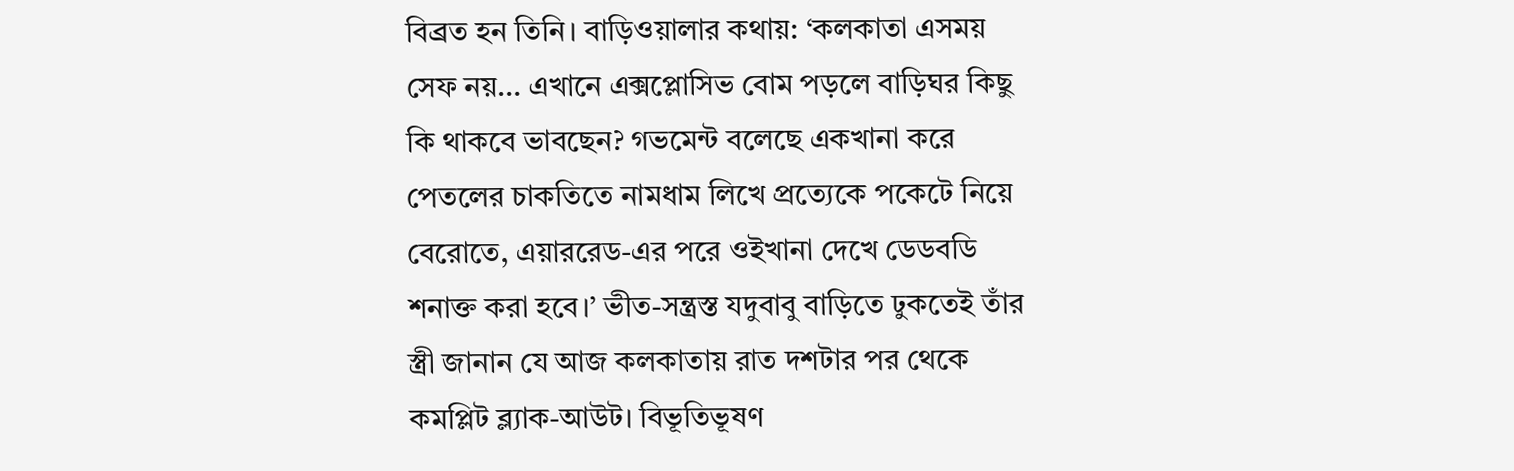বিব্রত হন তিনি। বাড়িওয়ালার কথায়: ‘কলকাতা এসময় সেফ নয়… এখানে এক্সপ্লোসিভ বোম পড়লে বাড়িঘর কিছু কি থাকবে ভাবছেন? গভমেন্ট বলেছে একখানা করে পেতলের চাকতিতে নামধাম লিখে প্রত্যেকে পকেটে নিয়ে বেরোতে, এয়াররেড-এর পরে ওইখানা দেখে ডেডবডি শনাক্ত করা হবে।’ ভীত-সন্ত্রস্ত যদুবাবু বাড়িতে ঢুকতেই তাঁর স্ত্রী জানান যে আজ কলকাতায় রাত দশটার পর থেকে কমপ্লিট ব্ল্যাক-আউট। বিভূতিভূষণ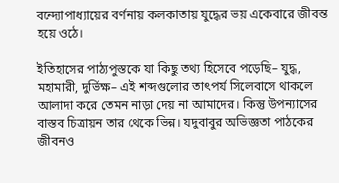বন্দ্যোপাধ্যায়ের বর্ণনায় কলকাতায় যুদ্ধের ভয় একেবারে জীবন্ত হয়ে ওঠে।

ইতিহাসের পাঠ্যপুস্তকে যা কিছু তথ্য হিসেবে পড়েছি– যুদ্ধ, মহামারী, দুর্ভিক্ষ– এই শব্দগুলোর তাৎপর্য সিলেবাসে থাকলে আলাদা করে তেমন নাড়া দেয় না আমাদের। কিন্তু উপন্যাসের বাস্তব চিত্রায়ন তার থেকে ভিন্ন। যদুবাবুর অভিজ্ঞতা পাঠকের জীবনও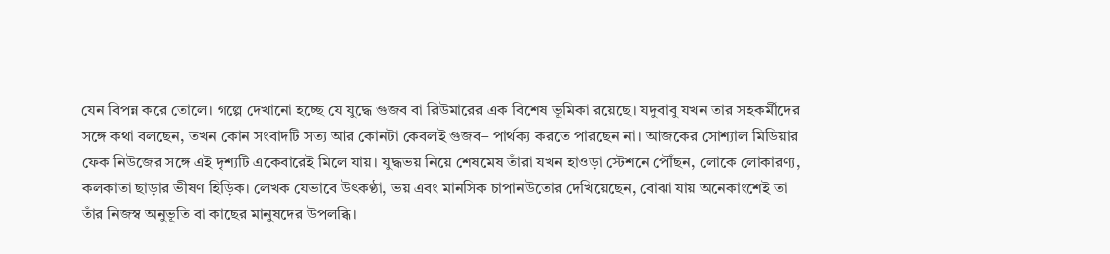যেন বিপন্ন করে তোলে। গল্পে দেখানো হচ্ছে যে যুদ্ধে গুজব বা রিউমারের এক বিশেষ ভূমিকা রয়েছে। যদুবাবু যখন তার সহকর্মীদের সঙ্গে কথা বলছেন, তখন কোন সংবাদটি সত্য আর কোনটা কেবলই গুজব– পার্থক্য করতে পারছেন না। আজকের সোশ্যাল মিডিয়ার ফেক নিউজের সঙ্গে এই দৃশ্যটি একেবারেই মিলে যায়। যুদ্ধভয় নিয়ে শেষমেষ তাঁরা যখন হাওড়া স্টেশনে পৌঁছন, লোকে লোকারণ্য, কলকাতা ছাড়ার ভীষণ হিড়িক। লেখক যেভাবে উৎকণ্ঠা, ভয় এবং মানসিক চাপানউতোর দেখিয়েছেন, বোঝা যায় অনেকাংশেই তা তাঁর নিজস্ব অনুভূতি বা কাছের মানুষদের উপলব্ধি।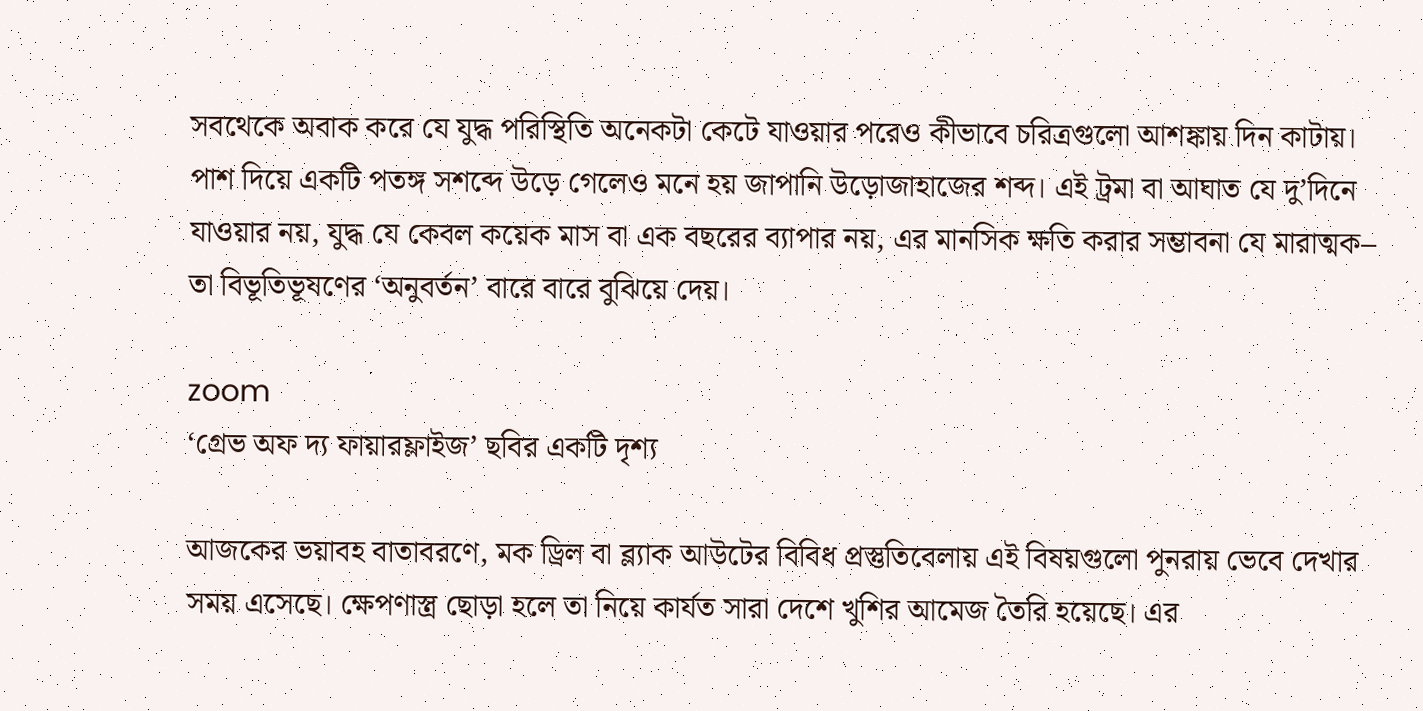সবথেকে অবাক করে যে যুদ্ধ পরিস্থিতি অনেকটা কেটে যাওয়ার পরেও কীভাবে চরিত্রগুলো আশঙ্কায় দিন কাটায়। পাশ দিয়ে একটি পতঙ্গ সশব্দে উড়ে গেলেও মনে হয় জাপানি উড়োজাহাজের শব্দ। এই ট্রমা বা আঘাত যে দু’দিনে যাওয়ার নয়, যুদ্ধ যে কেবল কয়েক মাস বা এক বছরের ব্যাপার নয়, এর মানসিক ক্ষতি করার সম্ভাবনা যে মারাত্মক– তা বিভূতিভূষণের ‘অনুবর্তন’ বারে বারে বুঝিয়ে দেয়।

zoom
‘গ্রেভ অফ দ্য ফায়ারফ্লাইজ’ ছবির একটি দৃশ্য

আজকের ভয়াবহ বাতাবরণে, মক ড্রিল বা ব্ল্যাক আউটের বিবিধ প্রস্তুতিবেলায় এই বিষয়গুলো পুনরায় ভেবে দেখার সময় এসেছে। ক্ষেপণাস্ত্র ছোড়া হলে তা নিয়ে কার্যত সারা দেশে খুশির আমেজ তৈরি হয়েছে। এর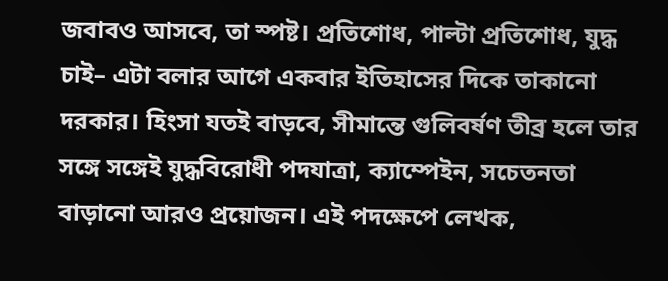জবাবও আসবে, তা স্পষ্ট। প্রতিশোধ, পাল্টা প্রতিশোধ, যুদ্ধ চাই– এটা বলার আগে একবার ইতিহাসের দিকে তাকানো দরকার। হিংসা যতই বাড়বে, সীমান্তে গুলিবর্ষণ তীব্র হলে তার সঙ্গে সঙ্গেই যুদ্ধবিরোধী পদযাত্রা, ক্যাম্পেইন, সচেতনতা বাড়ানো আরও প্রয়োজন। এই পদক্ষেপে লেখক,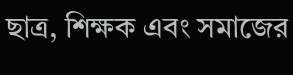ছাত্র, শিক্ষক এবং সমাজের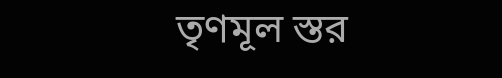তৃণমূল স্তর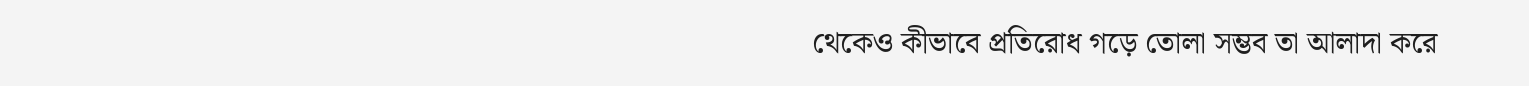থেকেও কীভাবে প্রতিরোধ গড়ে তোলা সম্ভব তা আলাদা করে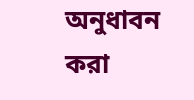অনুধাবন করা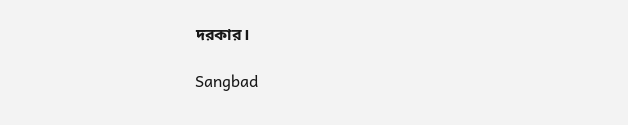দরকার।

Sangbad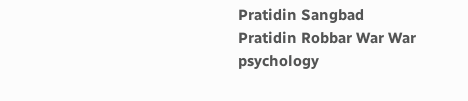Pratidin Sangbad Pratidin Robbar War War psychology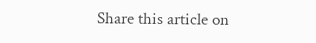Share this article on